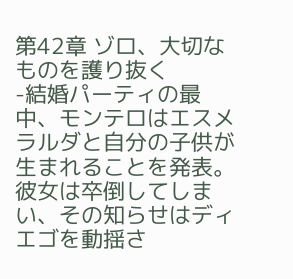第42章 ゾロ、大切なものを護り抜く
-結婚パーティの最中、モンテロはエスメラルダと自分の子供が生まれることを発表。彼女は卒倒してしまい、その知らせはディエゴを動揺さ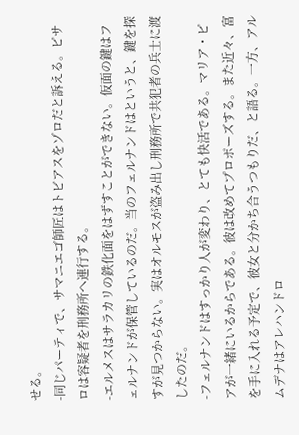せる。
-同じパーティで、サマニエゴ師匠はトビアスをゾロだと訴える。ピサロは容疑者を刑務所へ連行する。
-エルメスはサラカリの鉄化面をはずすことができない。仮面の鍵はフェルナンドが保管しているのだ。当のフェルナンドはというと、鍵を探すが見つからない。実はオルモスが盗み出し刑務所で共犯者の兵士に渡したのだ。
-フェルナンドはすっかり人が変わり、とても快活である。マリア・ピアが一緒にいるからである。彼は改めてプロポーズする。また近々、富を手に入れる予定で、彼女と分かち合うつもりだ、と語る。一方、アルムデナはアレハンドロ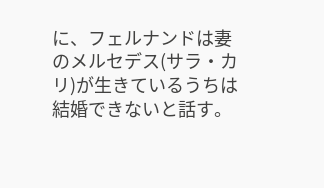に、フェルナンドは妻のメルセデス(サラ・カリ)が生きているうちは結婚できないと話す。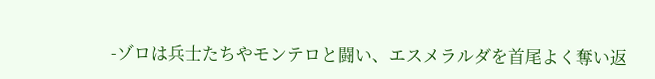-ゾロは兵士たちやモンテロと闘い、エスメラルダを首尾よく奪い返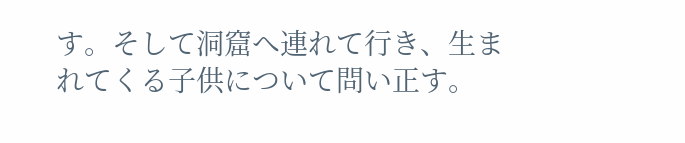す。そして洞窟へ連れて行き、生まれてくる子供について問い正す。